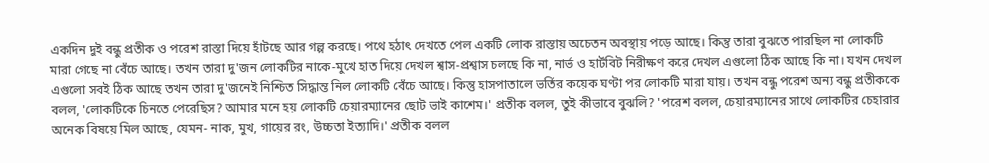একদিন দুই বন্ধু প্রতীক ও পরেশ রাস্তা দিয়ে হাঁটছে আর গল্প করছে। পথে হঠাৎ দেখতে পেল একটি লোক রাস্তায় অচেতন অবস্থায় পড়ে আছে। কিন্তু তারা বুঝতে পারছিল না লোকটি মারা গেছে না বেঁচে আছে। তখন তারা দু'জন লোকটির নাকে-মুখে হাত দিয়ে দেখল শ্বাস-প্রশ্বাস চলছে কি না, নার্ভ ও হার্টবিট নিরীক্ষণ করে দেখল এগুলো ঠিক আছে কি না। যখন দেখল এগুলো সবই ঠিক আছে তখন তারা দু'জনেই নিশ্চিত সিদ্ধান্ত নিল লোকটি বেঁচে আছে। কিন্তু হাসপাতালে ভর্তির কয়েক ঘণ্টা পর লোকটি মারা যায়। তখন বন্ধু পরেশ অন্য বন্ধু প্রতীককে বলল, 'লোকটিকে চিনতে পেরেছিস? আমার মনে হয় লোকটি চেয়ারম্যানের ছোট ভাই কাশেম।' প্রতীক বলল, তুই কীভাবে বুঝলি? 'পরেশ বলল, চেয়ারম্যানের সাথে লোকটির চেহারার অনেক বিষয়ে মিল আছে, যেমন- নাক, মুখ, গায়ের রং, উচ্চতা ইত্যাদি।' প্রতীক বলল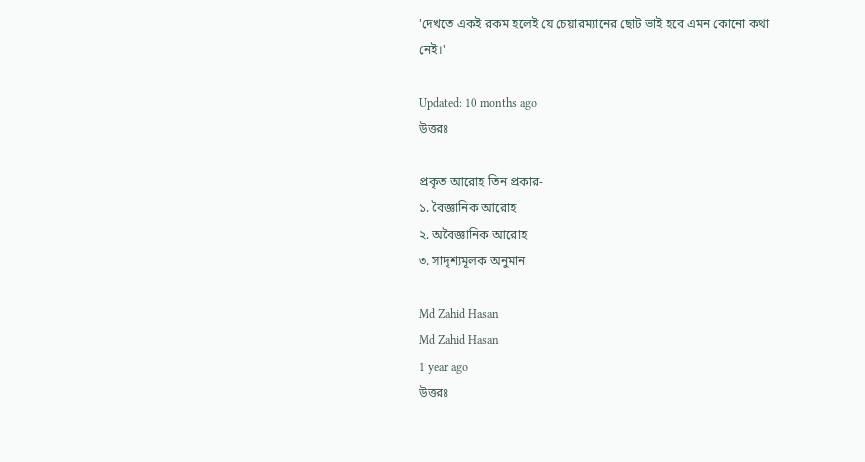'দেখতে একই রকম হলেই যে চেয়ারম্যানের ছোট ভাই হবে এমন কোনো কথা নেই।'

Updated: 10 months ago
উত্তরঃ

প্রকৃত আরোহ তিন প্রকার-
১. বৈজ্ঞানিক আরোহ
২. অবৈজ্ঞানিক আরোহ
৩. সাদৃশ্যমূলক অনুমান

Md Zahid Hasan
Md Zahid Hasan
1 year ago
উত্তরঃ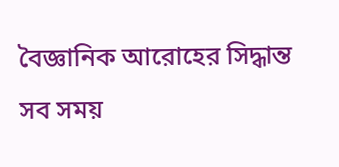বৈজ্ঞানিক আরোহের সিদ্ধান্ত সব সময়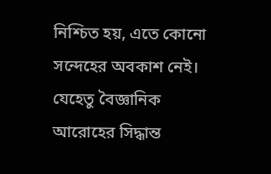নিশ্চিত হয়, এতে কোনো সন্দেহের অবকাশ নেই। যেহেতু বৈজ্ঞানিক আরোহের সিদ্ধান্ত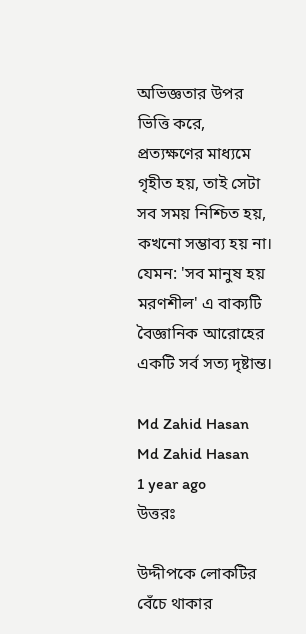অভিজ্ঞতার উপর ভিত্তি করে, প্রত্যক্ষণের মাধ্যমে গৃহীত হয়, তাই সেটা সব সময় নিশ্চিত হয়, কখনো সম্ভাব্য হয় না। যেমন: 'সব মানুষ হয় মরণশীল' এ বাক্যটি বৈজ্ঞানিক আরোহের একটি সর্ব সত্য দৃষ্টান্ত।

Md Zahid Hasan
Md Zahid Hasan
1 year ago
উত্তরঃ

উদ্দীপকে লোকটির বেঁচে থাকার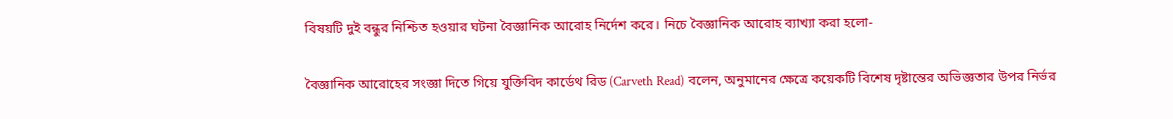বিষয়টি দুই বন্ধুর নিশ্চিত হওয়ার ঘটনা বৈজ্ঞানিক আরোহ নির্দেশ করে। নিচে বৈজ্ঞানিক আরোহ ব্যাখ্যা করা হলো-

বৈজ্ঞানিক আরোহের সংজ্ঞা দিতে গিয়ে যুক্তিবিদ কার্ডেথ রিড (Carveth Read) বলেন, অনুমানের ক্ষেত্রে কয়েকটি বিশেষ দৃষ্টান্তের অভিজ্ঞতার উপর নির্ভর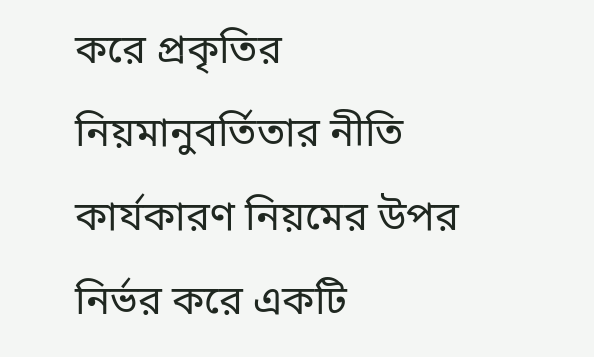করে প্রকৃতির নিয়মানুবর্তিতার নীতি কার্যকারণ নিয়মের উপর নির্ভর করে একটি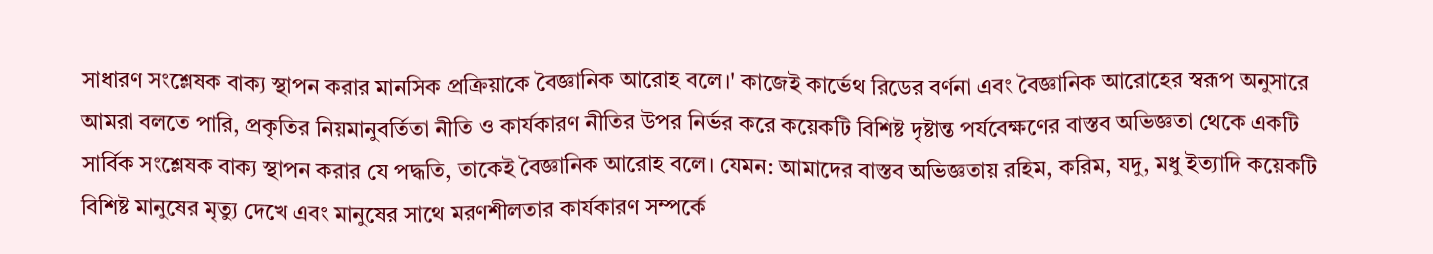সাধারণ সংশ্লেষক বাক্য স্থাপন করার মানসিক প্রক্রিয়াকে বৈজ্ঞানিক আরোহ বলে।' কাজেই কার্ভেথ রিডের বর্ণনা এবং বৈজ্ঞানিক আরোহের স্বরূপ অনুসারে আমরা বলতে পারি, প্রকৃতির নিয়মানুবর্তিতা নীতি ও কার্যকারণ নীতির উপর নির্ভর করে কয়েকটি বিশিষ্ট দৃষ্টান্ত পর্যবেক্ষণের বাস্তব অভিজ্ঞতা থেকে একটি সার্বিক সংশ্লেষক বাক্য স্থাপন করার যে পদ্ধতি, তাকেই বৈজ্ঞানিক আরোহ বলে। যেমন: আমাদের বাস্তব অভিজ্ঞতায় রহিম, করিম, যদু, মধু ইত্যাদি কয়েকটি বিশিষ্ট মানুষের মৃত্যু দেখে এবং মানুষের সাথে মরণশীলতার কার্যকারণ সম্পর্কে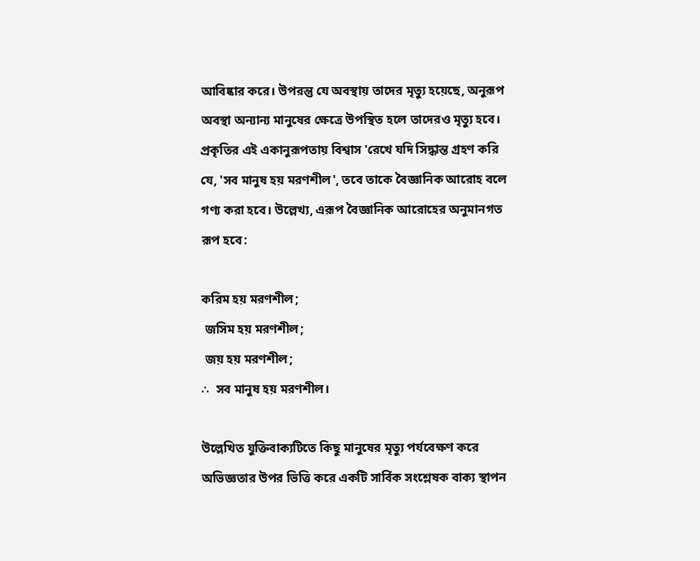আবিষ্কার করে। উপরন্তু যে অবস্থায় তাদের মৃত্যু হয়েছে, অনুরূপ অবস্থা অন্যান্য মানুষের ক্ষেত্রে উপস্থিত হলে তাদেরও মৃত্যু হবে। প্রকৃতির এই একানুরূপতায় বিশ্বাস 'রেখে যদি সিদ্ধান্ত গ্রহণ করি যে, 'সব মানুষ হয় মরণশীল', তবে তাকে বৈজ্ঞানিক আরোহ বলে গণ্য করা হবে। উল্লেখ্য, এরূপ বৈজ্ঞানিক আরোহের অনুমানগত রূপ হবে:

করিম হয় মরণশীল;
 জসিম হয় মরণশীল;
 জয় হয় মরণশীল;
∴  সব মানুষ হয় মরণশীল।

উল্লেখিত যুক্তিবাক্যটিতে কিছু মানুষের মৃত্যু পর্যবেক্ষণ করে অভিজ্ঞতার উপর ভিত্তি করে একটি সার্বিক সংশ্লেষক বাক্য স্থাপন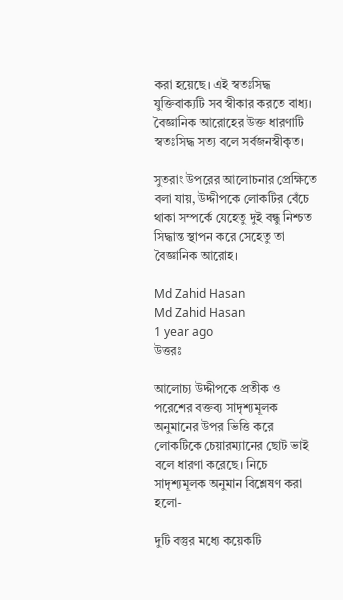করা হয়েছে। এই স্বতঃসিদ্ধ যুক্তিবাক্যটি সব স্বীকার করতে বাধ্য। বৈজ্ঞানিক আরোহের উক্ত ধারণাটি স্বতঃসিদ্ধ সত্য বলে সর্বজনস্বীকৃত।

সুতরাং উপরের আলোচনার প্রেক্ষিতে বলা যায়, উদ্দীপকে লোকটির বেঁচে থাকা সম্পর্কে যেহেতু দুই বন্ধু নিশ্চত সিদ্ধান্ত স্থাপন করে সেহেতু তা বৈজ্ঞানিক আরোহ।

Md Zahid Hasan
Md Zahid Hasan
1 year ago
উত্তরঃ

আলোচ্য উদ্দীপকে প্রতীক ও পরেশের বক্তব্য সাদৃশ্যমূলক অনুমানের উপর ভিত্তি করে লোকটিকে চেয়ারম্যানের ছোট ভাই বলে ধারণা করেছে। নিচে সাদৃশ্যমূলক অনুমান বিশ্লেষণ করা হলো-

দুটি বস্তুর মধ্যে কয়েকটি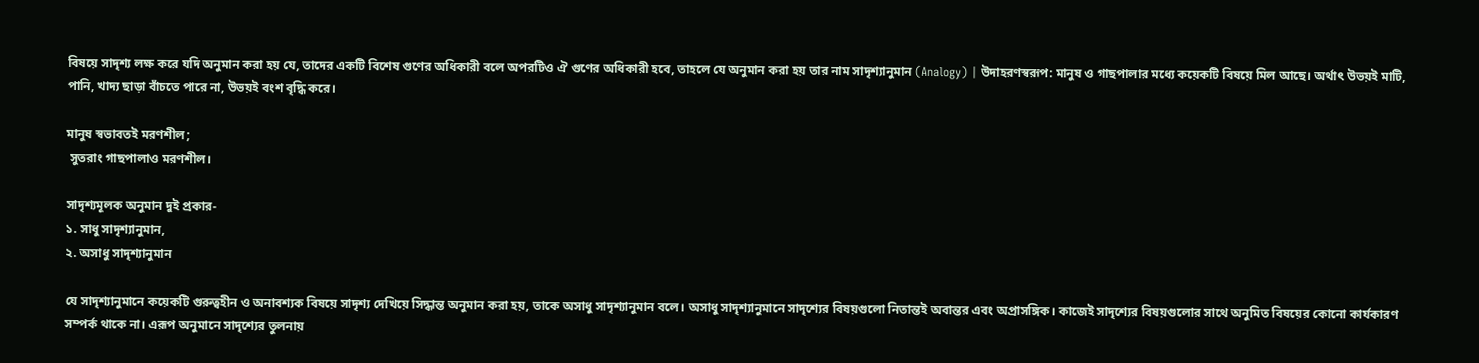বিষয়ে সাদৃশ্য লক্ষ করে যদি অনুমান করা হয় যে, তাদের একটি বিশেষ গুণের অধিকারী বলে অপরটিও ঐ গুণের অধিকারী হবে, তাহলে যে অনুমান করা হয় তার নাম সাদৃশ্যানুমান (Analogy) | উদাহরণস্বরূপ: মানুষ ও গাছপালার মধ্যে কয়েকটি বিষয়ে মিল আছে। অর্থাৎ উভয়ই মাটি, পানি, খাদ্য ছাড়া বাঁচতে পারে না, উভয়ই বংশ বৃদ্ধি করে।

মানুষ স্বভাবতই মরণশীল;
 সুতরাং গাছপালাও মরণশীল।

সাদৃশ্যমূলক অনুমান দুই প্রকার-
১. সাধু সাদৃশ্যানুমান,
২. অসাধু সাদৃশ্যানুমান

যে সাদৃশ্যানুমানে কয়েকটি গুরুত্বহীন ও অনাবশ্যক বিষয়ে সাদৃশ্য দেখিয়ে সিদ্ধান্ত অনুমান করা হয়, তাকে অসাধু সাদৃশ্যানুমান বলে। অসাধু সাদৃশ্যানুমানে সাদৃশ্যের বিষয়গুলো নিতান্তই অবান্তর এবং অপ্রাসঙ্গিক। কাজেই সাদৃশ্যের বিষয়গুলোর সাথে অনুমিত বিষয়ের কোনো কার্যকারণ সম্পর্ক থাকে না। এরূপ অনুমানে সাদৃশ্যের তুলনায়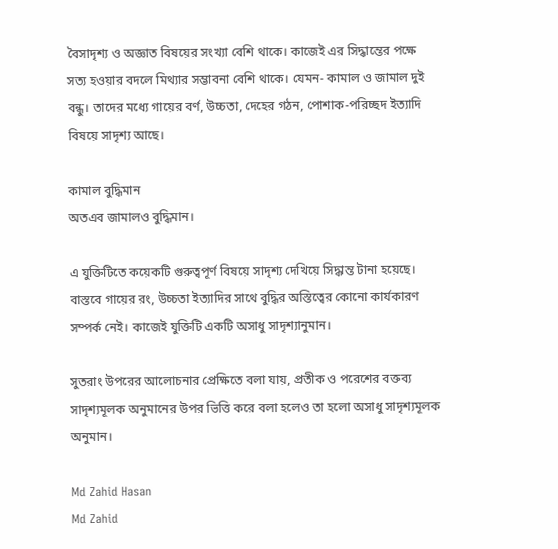বৈসাদৃশ্য ও অজ্ঞাত বিষয়ের সংখ্যা বেশি থাকে। কাজেই এর সিদ্ধান্তের পক্ষে সত্য হওয়ার বদলে মিথ্যার সম্ভাবনা বেশি থাকে। যেমন- কামাল ও জামাল দুই বন্ধু। তাদের মধ্যে গায়ের বর্ণ, উচ্চতা, দেহের গঠন, পোশাক-পরিচ্ছদ ইত্যাদি বিষয়ে সাদৃশ্য আছে।

কামাল বুদ্ধিমান
অতএব জামালও বুদ্ধিমান।

এ যুক্তিটিতে কয়েকটি গুরুত্বপূর্ণ বিষয়ে সাদৃশ্য দেখিয়ে সিদ্ধান্ত টানা হয়েছে। বাস্তবে গায়ের রং, উচ্চতা ইত্যাদির সাথে বুদ্ধির অস্তিত্বের কোনো কার্যকারণ সম্পর্ক নেই। কাজেই যুক্তিটি একটি অসাধু সাদৃশ্যানুমান।

সুতরাং উপরের আলোচনার প্রেক্ষিতে বলা যায়, প্রতীক ও পরেশের বক্তব্য সাদৃশ্যমূলক অনুমানের উপর ভিত্তি করে বলা হলেও তা হলো অসাধু সাদৃশ্যমূলক অনুমান।

Md Zahid Hasan
Md Zahid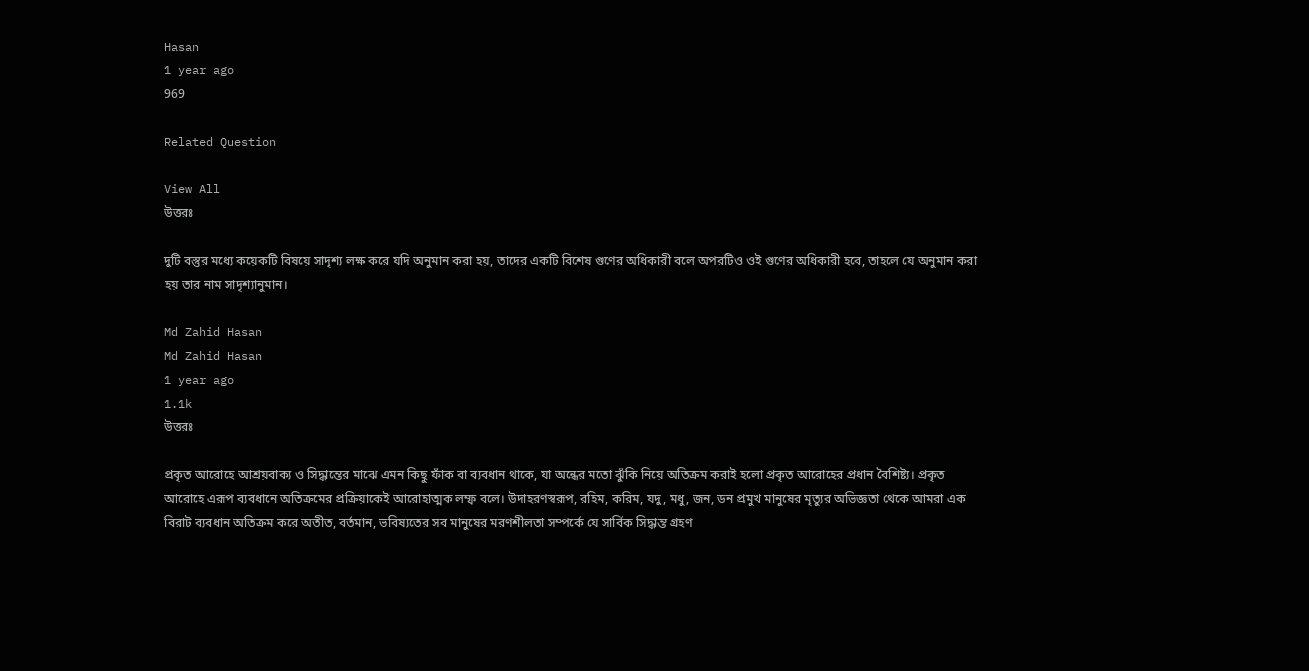Hasan
1 year ago
969

Related Question

View All
উত্তরঃ

দুটি বস্তুর মধ্যে কয়েকটি বিষয়ে সাদৃশ্য লক্ষ করে যদি অনুমান করা হয়, তাদের একটি বিশেষ গুণের অধিকারী বলে অপরটিও ওই গুণের অধিকারী হবে, তাহলে যে অনুমান করা হয় তার নাম সাদৃশ্যানুমান।

Md Zahid Hasan
Md Zahid Hasan
1 year ago
1.1k
উত্তরঃ

প্রকৃত আরোহে আশ্রয়বাক্য ও সিদ্ধান্তের মাঝে এমন কিছু ফাঁক বা ব্যবধান থাকে, যা অন্ধের মতো ঝুঁকি নিয়ে অতিক্রম করাই হলো প্রকৃত আরোহের প্রধান বৈশিষ্ট্য। প্রকৃত আরোহে এরূপ ব্যবধানে অতিক্রমের প্রক্রিয়াকেই আরোহাত্মক লম্ফ বলে। উদাহরণস্বরূপ, রহিম, করিম, যদু, মধু, জন, ডন প্রমুখ মানুষের মৃত্যুর অভিজ্ঞতা থেকে আমরা এক বিরাট ব্যবধান অতিক্রম করে অতীত, বর্তমান, ভবিষ্যতের সব মানুষের মরণশীলতা সম্পর্কে যে সার্বিক সিদ্ধান্ত গ্রহণ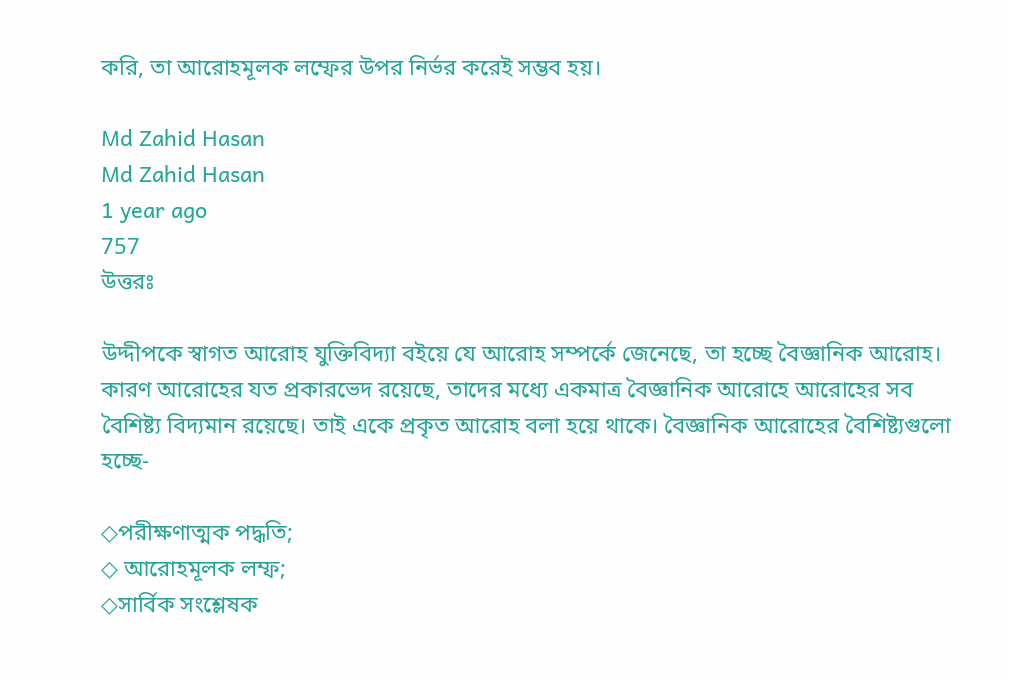করি, তা আরোহমূলক লম্ফের উপর নির্ভর করেই সম্ভব হয়।

Md Zahid Hasan
Md Zahid Hasan
1 year ago
757
উত্তরঃ

উদ্দীপকে স্বাগত আরোহ যুক্তিবিদ্যা বইয়ে যে আরোহ সম্পর্কে জেনেছে, তা হচ্ছে বৈজ্ঞানিক আরোহ। কারণ আরোহের যত প্রকারভেদ রয়েছে, তাদের মধ্যে একমাত্র বৈজ্ঞানিক আরোহে আরোহের সব বৈশিষ্ট্য বিদ্যমান রয়েছে। তাই একে প্রকৃত আরোহ বলা হয়ে থাকে। বৈজ্ঞানিক আরোহের বৈশিষ্ট্যগুলো হচ্ছে-

◇পরীক্ষণাত্মক পদ্ধতি;
◇ আরোহমূলক লম্ফ;
◇সার্বিক সংশ্লেষক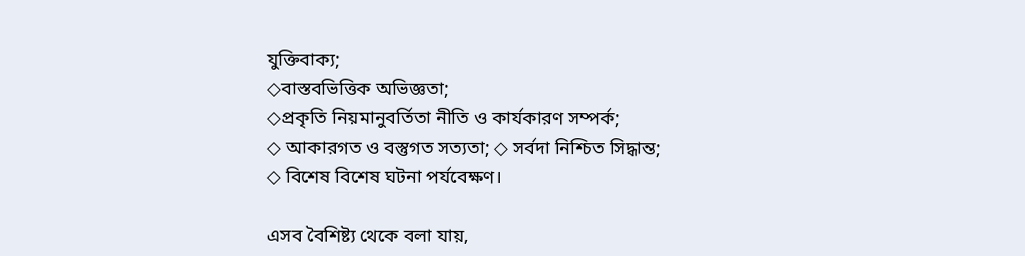যুক্তিবাক্য;
◇বাস্তবভিত্তিক অভিজ্ঞতা;
◇প্রকৃতি নিয়মানুবর্তিতা নীতি ও কার্যকারণ সম্পর্ক;
◇ আকারগত ও বস্তুগত সত্যতা; ◇ সর্বদা নিশ্চিত সিদ্ধান্ত;
◇ বিশেষ বিশেষ ঘটনা পর্যবেক্ষণ।

এসব বৈশিষ্ট্য থেকে বলা যায়,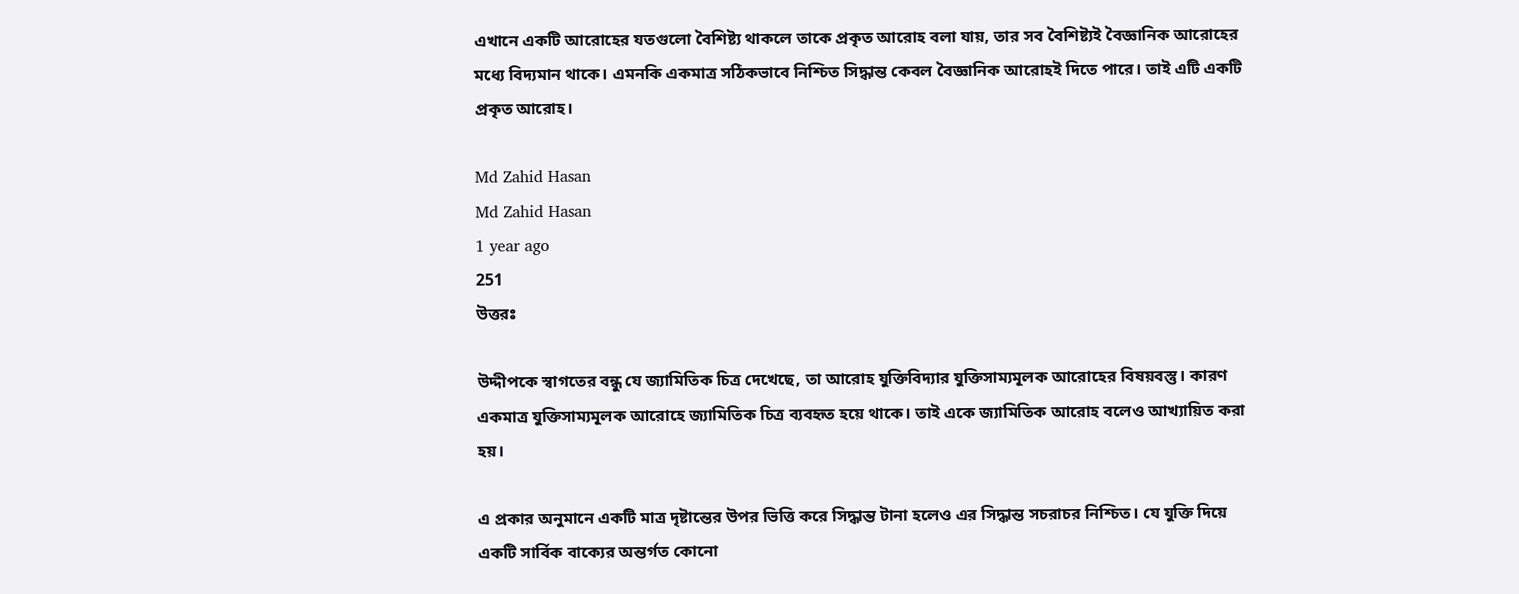এখানে একটি আরোহের যতগুলো বৈশিষ্ট্য থাকলে তাকে প্রকৃত আরোহ বলা যায়, তার সব বৈশিষ্ট্যই বৈজ্ঞানিক আরোহের মধ্যে বিদ্যমান থাকে। এমনকি একমাত্র সঠিকভাবে নিশ্চিত সিদ্ধান্ত কেবল বৈজ্ঞানিক আরোহই দিতে পারে। তাই এটি একটি প্রকৃত আরোহ।

Md Zahid Hasan
Md Zahid Hasan
1 year ago
251
উত্তরঃ

উদ্দীপকে স্বাগতের বন্ধু যে জ্যামিতিক চিত্র দেখেছে, তা আরোহ যুক্তিবিদ্যার যুক্তিসাম্যমূলক আরোহের বিষয়বস্তু। কারণ একমাত্র যুক্তিসাম্যমূলক আরোহে জ্যামিতিক চিত্র ব্যবহৃত হয়ে থাকে। তাই একে জ্যামিতিক আরোহ বলেও আখ্যায়িত করা হয়।

এ প্রকার অনুমানে একটি মাত্র দৃষ্টান্তের উপর ভিত্তি করে সিদ্ধান্ত টানা হলেও এর সিদ্ধান্ত সচরাচর নিশ্চিত। যে যুক্তি দিয়ে একটি সার্বিক বাক্যের অন্তর্গত কোনো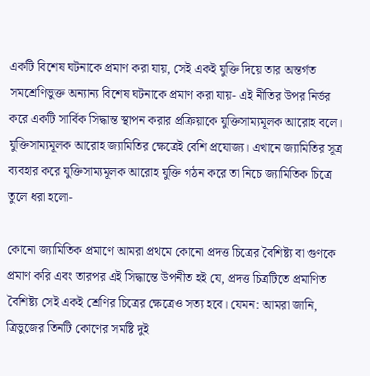একটি বিশেষ ঘটনাকে প্রমাণ করা যায়, সেই একই যুক্তি দিয়ে তার অন্তর্গত সমশ্রেণিভুক্ত অন্যান্য বিশেষ ঘটনাকে প্রমাণ করা যায়- এই নীতির উপর নির্ভর করে একটি সার্বিক সিদ্ধান্ত স্থাপন করার প্রক্রিয়াকে যুক্তিসাম্যমূলক আরোহ বলে। যুক্তিসাম্যমূলক আরোহ জ্যামিতির ক্ষেত্রেই বেশি প্রযোজ্য। এখানে জ্যামিতির সূত্র ব্যবহার করে যুক্তিসাম্যমূলক আরোহ যুক্তি গঠন করে তা নিচে জ্যামিতিক চিত্রে তুলে ধরা হলো-

কোনো জ্যামিতিক প্রমাণে আমরা প্রথমে কোনো প্রদত্ত চিত্রের বৈশিষ্ট্য বা গুণকে প্রমাণ করি এবং তারপর এই সিদ্ধান্তে উপনীত হই যে, প্রদত্ত চিত্রটিতে প্রমাণিত বৈশিষ্ট্য সেই একই শ্রেণির চিত্রের ক্ষেত্রেও সত্য হবে। যেমন: আমরা জানি, ত্রিভুজের তিনটি কোণের সমষ্টি দুই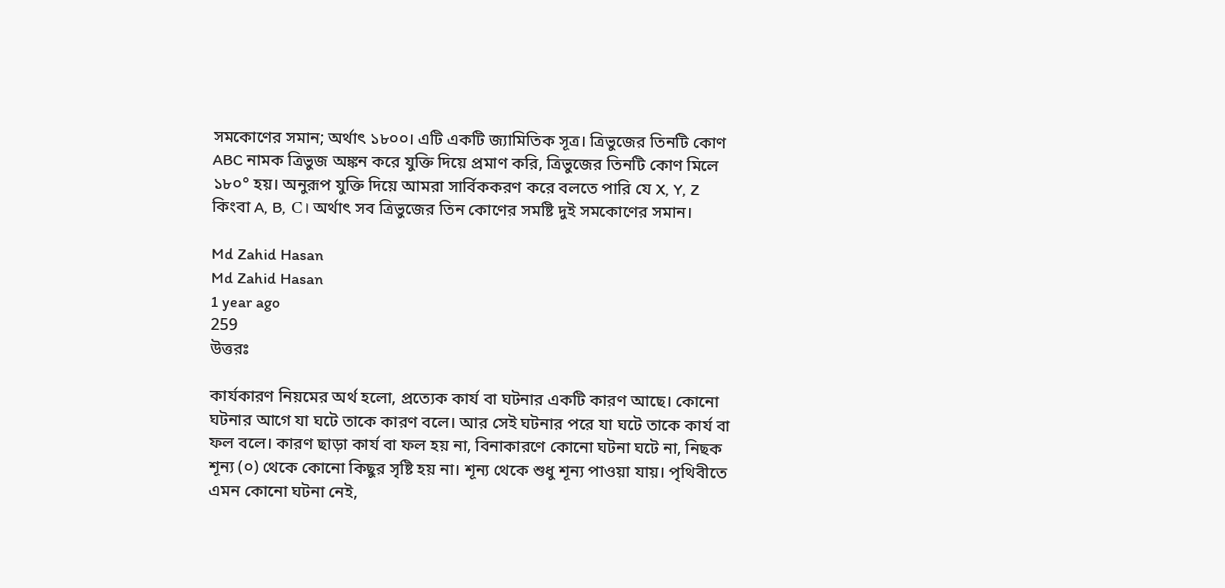সমকোণের সমান; অর্থাৎ ১৮০০। এটি একটি জ্যামিতিক সূত্র। ত্রিভুজের তিনটি কোণ ABC নামক ত্রিভুজ অঙ্কন করে যুক্তি দিয়ে প্রমাণ করি, ত্রিভুজের তিনটি কোণ মিলে ১৮০° হয়। অনুরূপ যুক্তি দিয়ে আমরা সার্বিককরণ করে বলতে পারি যে X, Y, Z কিংবা A, B, C। অর্থাৎ সব ত্রিভুজের তিন কোণের সমষ্টি দুই সমকোণের সমান।

Md Zahid Hasan
Md Zahid Hasan
1 year ago
259
উত্তরঃ

কার্যকারণ নিয়মের অর্থ হলো, প্রত্যেক কার্য বা ঘটনার একটি কারণ আছে। কোনো ঘটনার আগে যা ঘটে তাকে কারণ বলে। আর সেই ঘটনার পরে যা ঘটে তাকে কার্য বা ফল বলে। কারণ ছাড়া কার্য বা ফল হয় না, বিনাকারণে কোনো ঘটনা ঘটে না, নিছক শূন্য (০) থেকে কোনো কিছুর সৃষ্টি হয় না। শূন্য থেকে শুধু শূন্য পাওয়া যায়। পৃথিবীতে এমন কোনো ঘটনা নেই,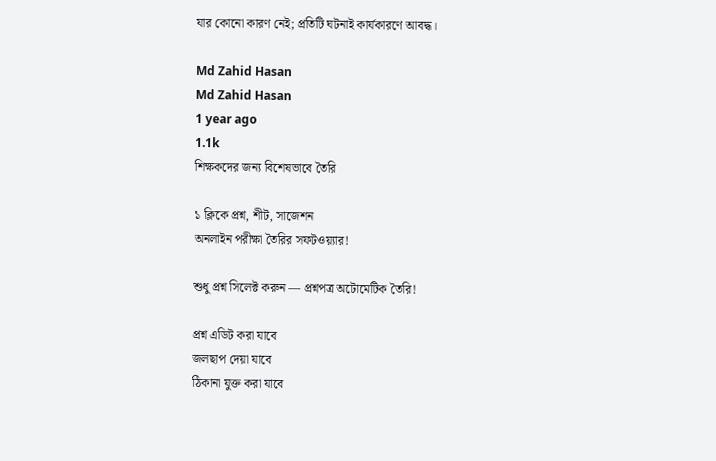যার কোনো কারণ নেই; প্রতিটি ঘটনাই কার্যকারণে আবদ্ধ।

Md Zahid Hasan
Md Zahid Hasan
1 year ago
1.1k
শিক্ষকদের জন্য বিশেষভাবে তৈরি

১ ক্লিকে প্রশ্ন, শীট, সাজেশন
অনলাইন পরীক্ষা তৈরির সফটওয়্যার!

শুধু প্রশ্ন সিলেক্ট করুন — প্রশ্নপত্র অটোমেটিক তৈরি!

প্রশ্ন এডিট করা যাবে
জলছাপ দেয়া যাবে
ঠিকানা যুক্ত করা যাবে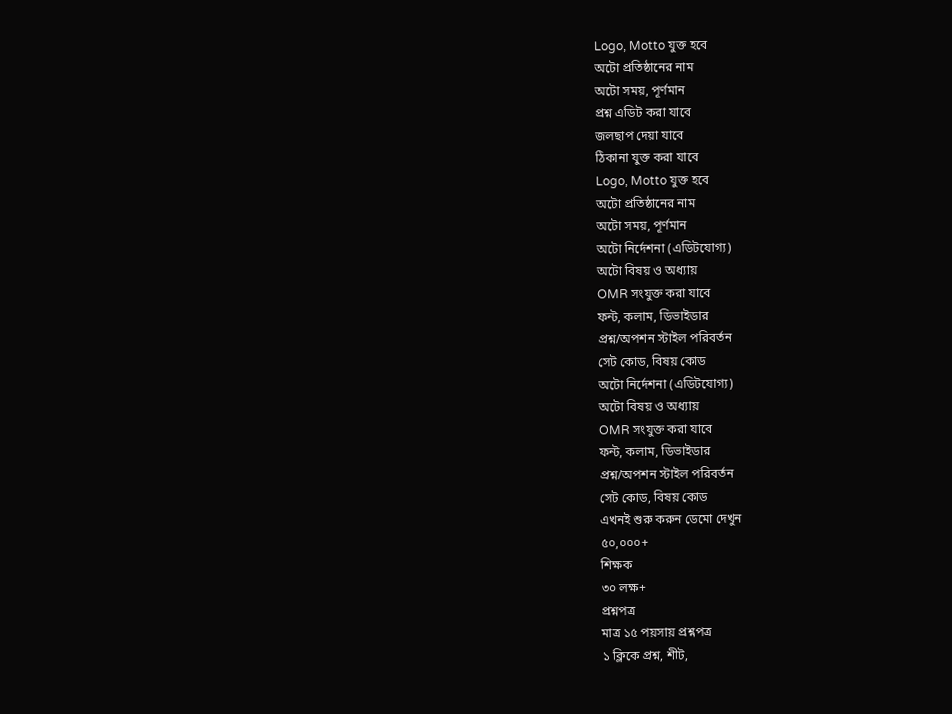Logo, Motto যুক্ত হবে
অটো প্রতিষ্ঠানের নাম
অটো সময়, পূর্ণমান
প্রশ্ন এডিট করা যাবে
জলছাপ দেয়া যাবে
ঠিকানা যুক্ত করা যাবে
Logo, Motto যুক্ত হবে
অটো প্রতিষ্ঠানের নাম
অটো সময়, পূর্ণমান
অটো নির্দেশনা (এডিটযোগ্য)
অটো বিষয় ও অধ্যায়
OMR সংযুক্ত করা যাবে
ফন্ট, কলাম, ডিভাইডার
প্রশ্ন/অপশন স্টাইল পরিবর্তন
সেট কোড, বিষয় কোড
অটো নির্দেশনা (এডিটযোগ্য)
অটো বিষয় ও অধ্যায়
OMR সংযুক্ত করা যাবে
ফন্ট, কলাম, ডিভাইডার
প্রশ্ন/অপশন স্টাইল পরিবর্তন
সেট কোড, বিষয় কোড
এখনই শুরু করুন ডেমো দেখুন
৫০,০০০+
শিক্ষক
৩০ লক্ষ+
প্রশ্নপত্র
মাত্র ১৫ পয়সায় প্রশ্নপত্র
১ ক্লিকে প্রশ্ন, শীট,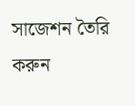সাজেশন তৈরি করুন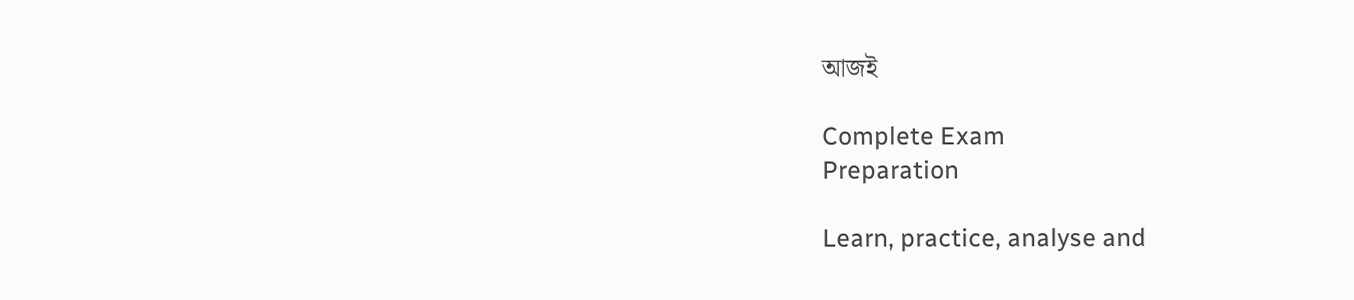আজই

Complete Exam
Preparation

Learn, practice, analyse and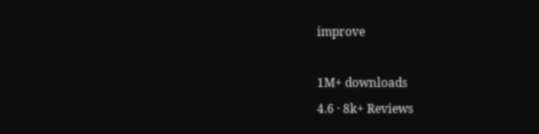improve

1M+ downloads
4.6 · 8k+ Reviews